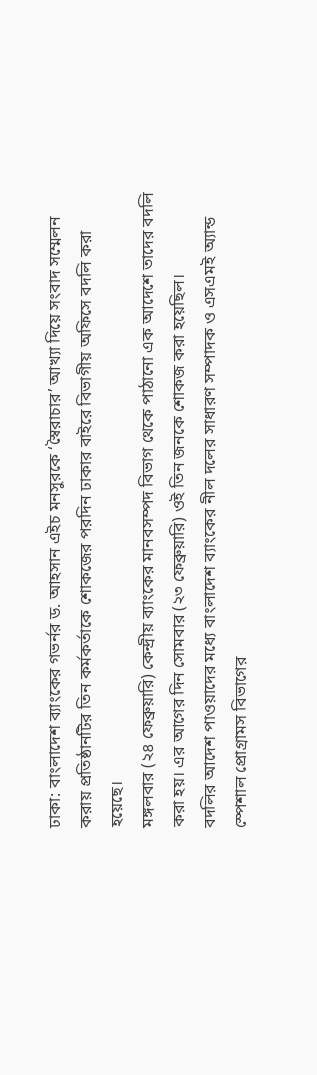ঢাকা: বাংলাদেশ ব্যাংকের গভর্নর ড. আহসান এইচ মনসুরকে ‘স্বৈরাচার’ আখ্যা দিয়ে সংবাদ সম্মেলন করায় প্রতিষ্ঠানটির তিন কর্মকর্তাকে শোকজের পরদিন ঢাকার বাইরে বিভাগীয় অফিসে বদলি করা হয়েছে।
মঙ্গলবার (২৪ ফেব্রুয়ারি) কেন্দ্রীয় ব্যাংকের মানবসম্পদ বিভাগ থেকে পাঠানো এক আদেশে তাদের বদলি করা হয়। এর আগের দিন সোমবার (২৩ ফেব্রুয়ারি) ওই তিন জনকে শোকজ করা হয়েছিল।
বদলির আদেশ পাওয়াদের মধ্যে বাংলাদেশ ব্যাংকের নীল দলের সাধারণ সম্পাদক ও এসএমই অ্যান্ড স্পেশাল প্রোগ্রামস বিভাগের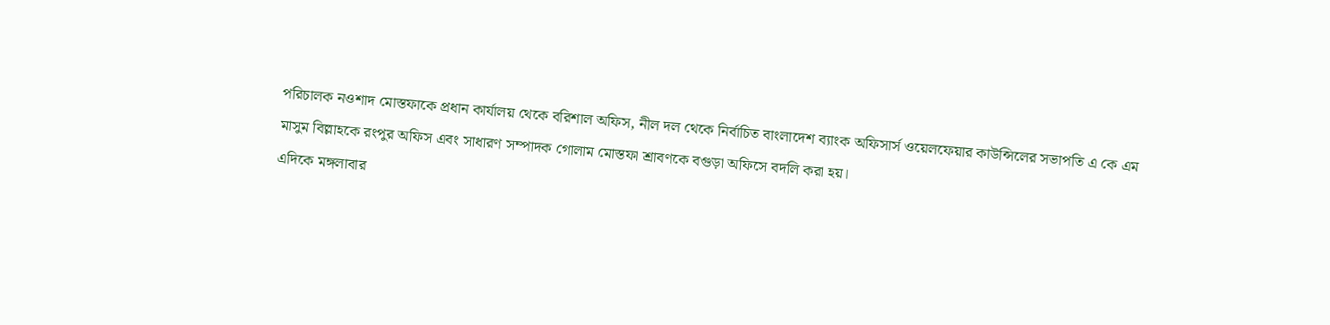পরিচালক নওশাদ মোস্তফাকে প্রধান কার্যালয় থেকে বরিশাল অফিস, নীল দল থেকে নির্বাচিত বাংলাদেশ ব্যাংক অফিসার্স ওয়েলফেয়ার কাউন্সিলের সভাপতি এ কে এম মাসুম বিল্লাহকে রংপুর অফিস এবং সাধারণ সম্পাদক গোলাম মোস্তফা শ্রাবণকে বগুড়া অফিসে বদলি করা হয়।
এদিকে মঙ্গলাবার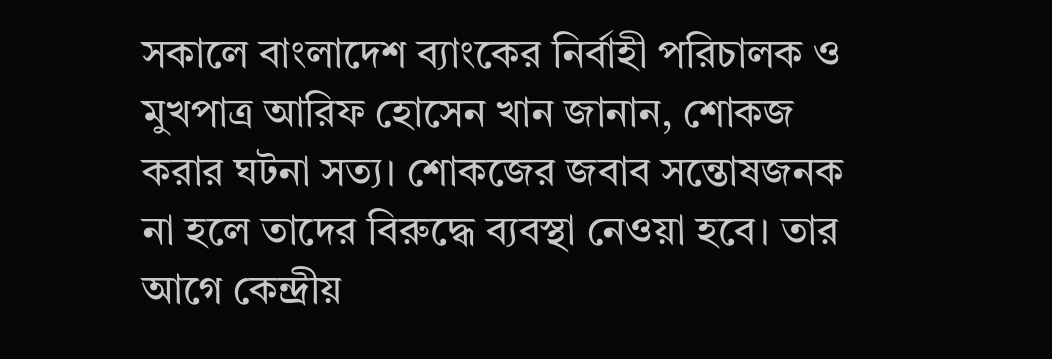সকালে বাংলাদেশ ব্যাংকের নির্বাহী পরিচালক ও মুখপাত্র আরিফ হোসেন খান জানান, শোকজ করার ঘটনা সত্য। শোকজের জবাব সন্তোষজনক না হলে তাদের বিরুদ্ধে ব্যবস্থা নেওয়া হবে। তার আগে কেন্দ্রীয়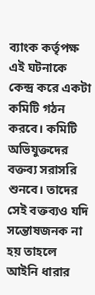ব্যাংক কর্তৃপক্ষ এই ঘটনাকে কেন্দ্র করে একটা কমিটি গঠন করবে। কমিটি অভিযুক্তদের বক্তব্য সরাসরি শুনবে। তাদের সেই বক্তব্যও যদি সন্তোষজনক না হয় তাহলে আইনি ধারার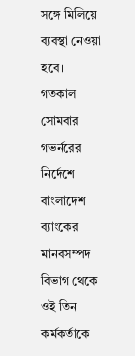সঙ্গে মিলিয়ে ব্যবস্থা নেওয়া হবে।
গতকাল সোমবার গভর্নরের নির্দেশে বাংলাদেশ ব্যাংকের মানবসম্পদ বিভাগ থেকে ওই তিন কর্মকর্তাকে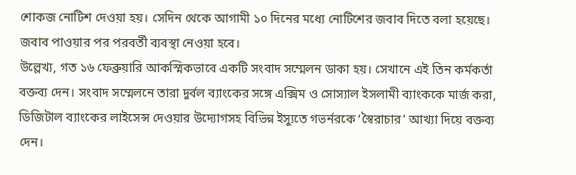শোকজ নোটিশ দেওয়া হয়। সেদিন থেকে আগামী ১০ দিনের মধ্যে নোটিশের জবাব দিতে বলা হয়েছে। জবাব পাওয়ার পর পরবর্তী ব্যবস্থা নেওয়া হবে।
উল্লেখ্য, গত ১৬ ফেব্রুয়ারি আকস্মিকভাবে একটি সংবাদ সম্মেলন ডাকা হয়। সেখানে এই তিন কর্মকর্তা বক্তব্য দেন। সংবাদ সম্মেলনে তারা দুর্বল ব্যাংকের সঙ্গে এক্সিম ও সোস্যাল ইসলামী ব্যাংককে মার্জ করা, ডিজিটাল ব্যাংকের লাইসেন্স দেওয়ার উদ্যোগসহ বিভিন্ন ইস্যুতে গভর্নরকে ‘স্বৈরাচার’ আখ্যা দিয়ে বক্তব্য দেন।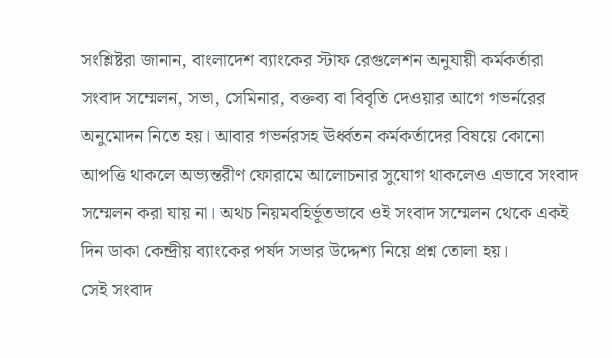সংশ্লিষ্টরা জানান, বাংলাদেশ ব্যাংকের স্টাফ রেগুলেশন অনুযায়ী কর্মকর্তারা সংবাদ সম্মেলন, সভা, সেমিনার, বক্তব্য বা বিবৃতি দেওয়ার আগে গভর্নরের অনুমোদন নিতে হয়। আবার গভর্নরসহ ঊর্ধ্বতন কর্মকর্তাদের বিষয়ে কোনো আপত্তি থাকলে অভ্যন্তরীণ ফোরামে আলোচনার সুযোগ থাকলেও এভাবে সংবাদ সম্মেলন করা যায় না। অথচ নিয়মবহির্ভূতভাবে ওই সংবাদ সম্মেলন থেকে একই দিন ডাকা কেন্দ্রীয় ব্যাংকের পর্ষদ সভার উদ্দেশ্য নিয়ে প্রশ্ন তোলা হয়।
সেই সংবাদ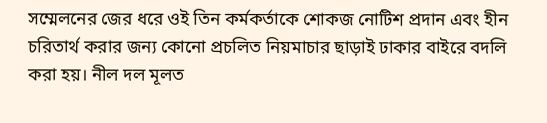সম্মেলনের জের ধরে ওই তিন কর্মকর্তাকে শোকজ নোটিশ প্রদান এবং হীন চরিতার্থ করার জন্য কোনো প্রচলিত নিয়মাচার ছাড়াই ঢাকার বাইরে বদলি করা হয়। নীল দল মূলত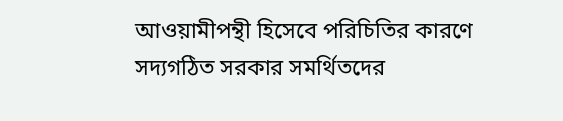আওয়ামীপন্থী হিসেবে পরিচিতির কারণে সদ্যগঠিত সরকার সমর্থিতদের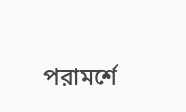পরামর্শে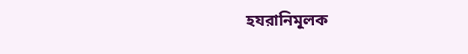হযরানিমূলক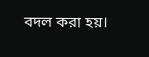বদল করা হয়।